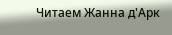Читаем Жанна д'Арк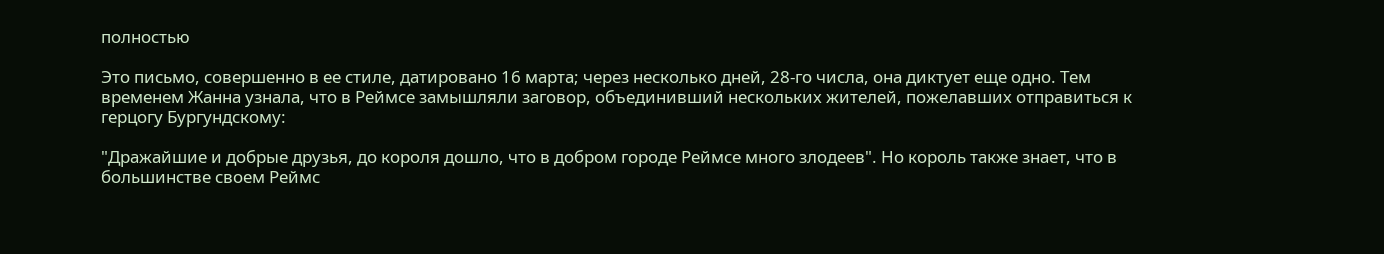полностью

Это письмо, совершенно в ее стиле, датировано 16 марта; через несколько дней, 28-го числа, она диктует еще одно. Тем временем Жанна узнала, что в Реймсе замышляли заговор, объединивший нескольких жителей, пожелавших отправиться к герцогу Бургундскому:

"Дражайшие и добрые друзья, до короля дошло, что в добром городе Реймсе много злодеев". Но король также знает, что в большинстве своем Реймс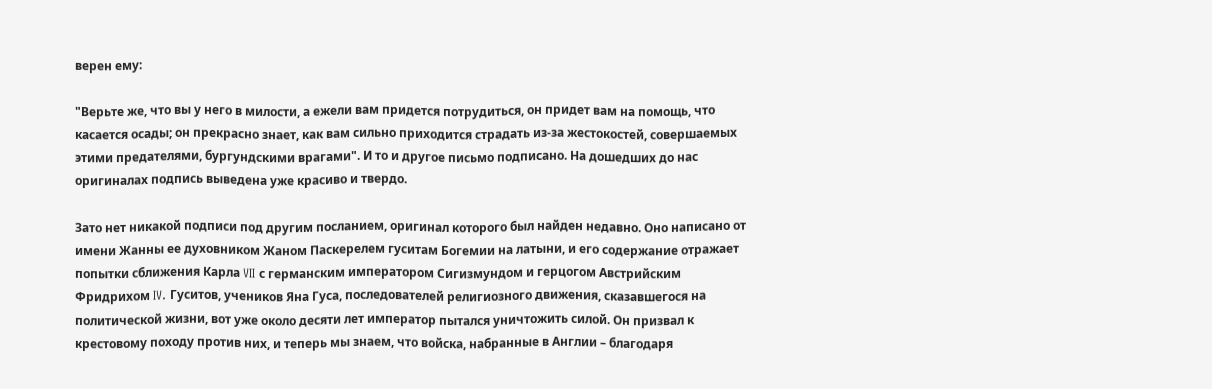верен ему:

"Верьте же, что вы у него в милости, а ежели вам придется потрудиться, он придет вам на помощь, что касается осады; он прекрасно знает, как вам сильно приходится страдать из-за жестокостей, совершаемых этими предателями, бургундскими врагами". И то и другое письмо подписано. На дошедших до нас оригиналах подпись выведена уже красиво и твердо.

Зато нет никакой подписи под другим посланием, оригинал которого был найден недавно. Оно написано от имени Жанны ее духовником Жаном Паскерелем гуситам Богемии на латыни, и его содержание отражает попытки сближения Карла VII с германским императором Сигизмундом и герцогом Австрийским Фридрихом IV. Гуситов, учеников Яна Гуса, последователей религиозного движения, сказавшегося на политической жизни, вот уже около десяти лет император пытался уничтожить силой. Он призвал к крестовому походу против них, и теперь мы знаем, что войска, набранные в Англии – благодаря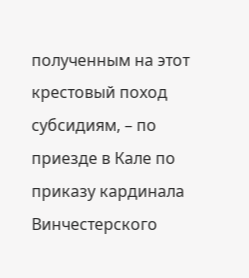полученным на этот крестовый поход субсидиям, – по приезде в Кале по приказу кардинала Винчестерского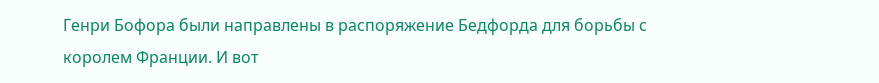Генри Бофора были направлены в распоряжение Бедфорда для борьбы с королем Франции. И вот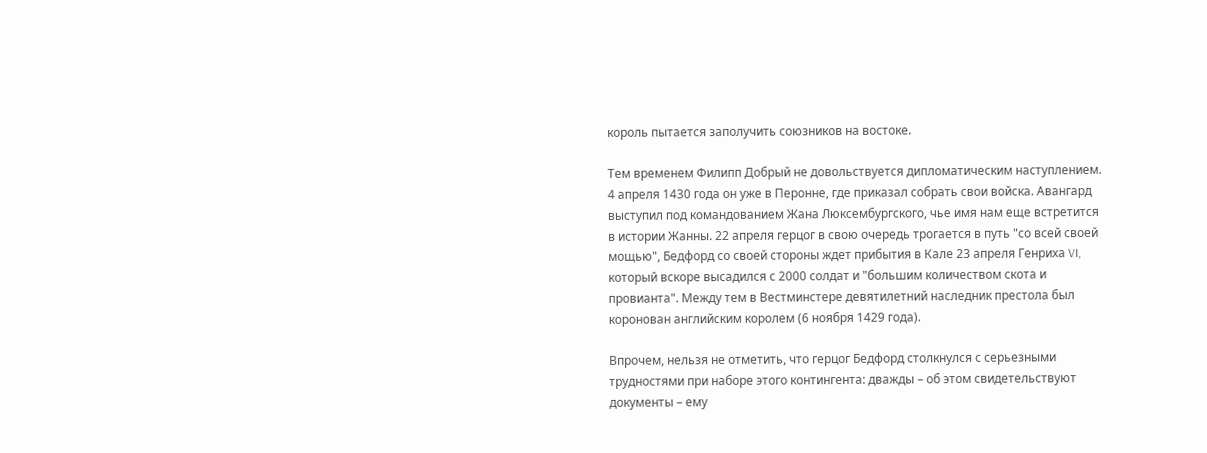король пытается заполучить союзников на востоке.

Тем временем Филипп Добрый не довольствуется дипломатическим наступлением. 4 апреля 1430 года он уже в Перонне, где приказал собрать свои войска. Авангард выступил под командованием Жана Люксембургского, чье имя нам еще встретится в истории Жанны. 22 апреля герцог в свою очередь трогается в путь "со всей своей мощью", Бедфорд со своей стороны ждет прибытия в Кале 23 апреля Генриха VI, который вскоре высадился с 2000 солдат и "большим количеством скота и провианта". Между тем в Вестминстере девятилетний наследник престола был коронован английским королем (6 ноября 1429 года).

Впрочем, нельзя не отметить, что герцог Бедфорд столкнулся с серьезными трудностями при наборе этого контингента: дважды – об этом свидетельствуют документы – ему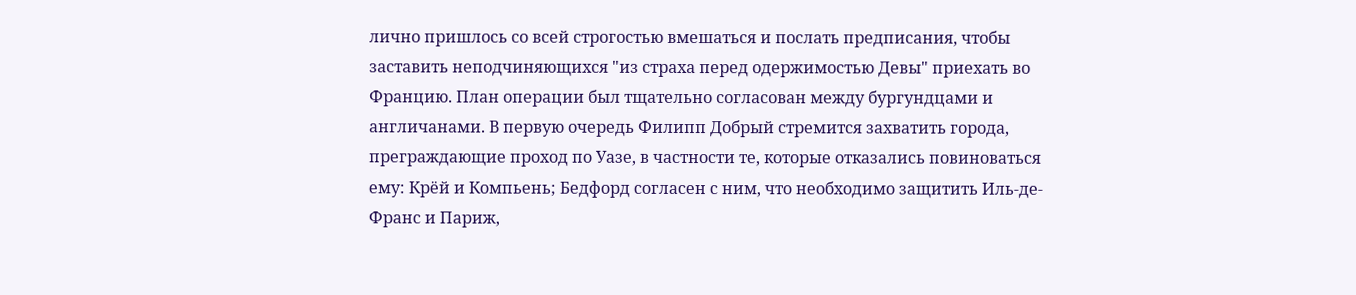лично пришлось со всей строгостью вмешаться и послать предписания, чтобы заставить неподчиняющихся "из страха перед одержимостью Девы" приехать во Францию. План операции был тщательно согласован между бургундцами и англичанами. В первую очередь Филипп Добрый стремится захватить города, преграждающие проход по Уазе, в частности те, которые отказались повиноваться ему: Крёй и Компьень; Бедфорд согласен с ним, что необходимо защитить Иль-де-Франс и Париж,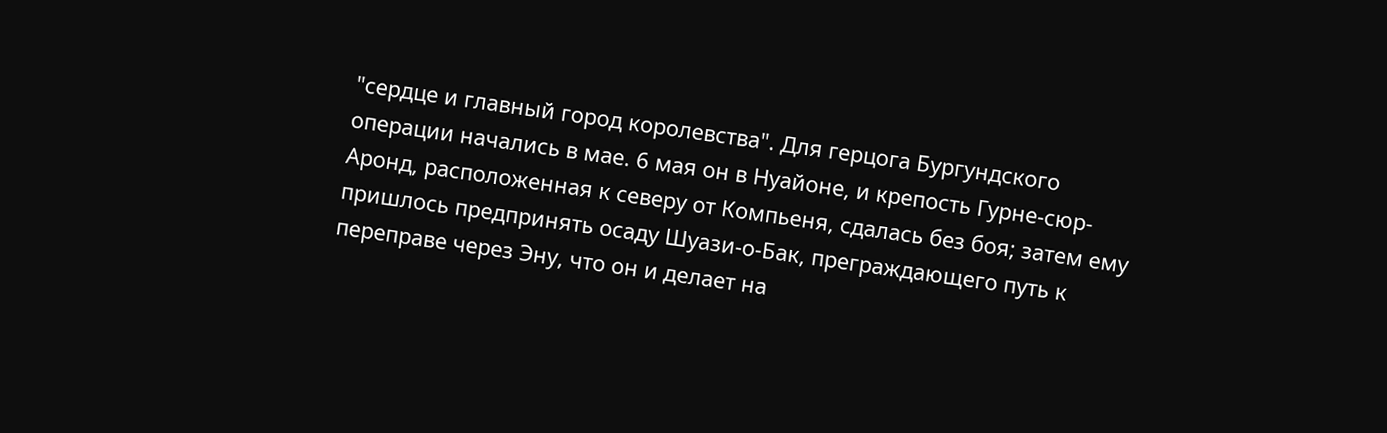"сердце и главный город королевства". Для герцога Бургундского операции начались в мае. 6 мая он в Нуайоне, и крепость Гурне-сюр-Аронд, расположенная к северу от Компьеня, сдалась без боя; затем ему пришлось предпринять осаду Шуази-о-Бак, преграждающего путь к переправе через Эну, что он и делает на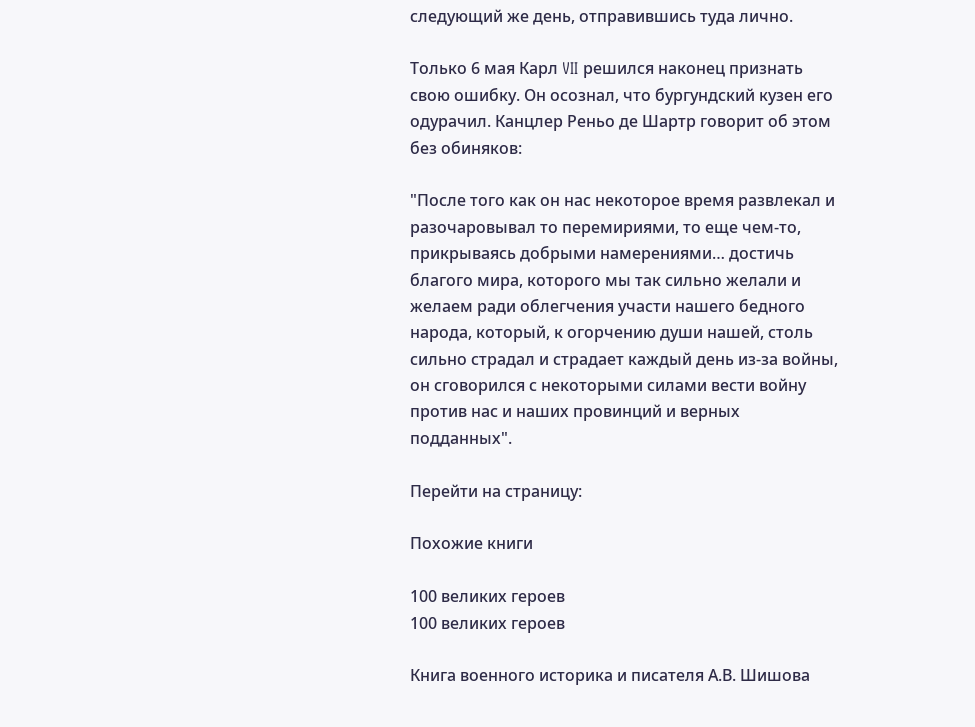следующий же день, отправившись туда лично.

Только 6 мая Карл VII решился наконец признать свою ошибку. Он осознал, что бургундский кузен его одурачил. Канцлер Реньо де Шартр говорит об этом без обиняков:

"После того как он нас некоторое время развлекал и разочаровывал то перемириями, то еще чем-то, прикрываясь добрыми намерениями… достичь благого мира, которого мы так сильно желали и желаем ради облегчения участи нашего бедного народа, который, к огорчению души нашей, столь сильно страдал и страдает каждый день из-за войны, он сговорился с некоторыми силами вести войну против нас и наших провинций и верных подданных".

Перейти на страницу:

Похожие книги

100 великих героев
100 великих героев

Книга военного историка и писателя А.В. Шишова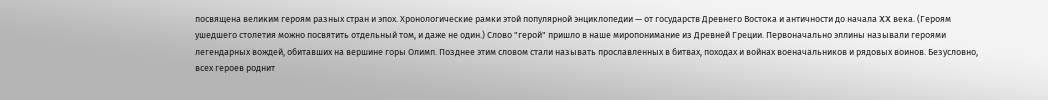посвящена великим героям разных стран и эпох. Хронологические рамки этой популярной энциклопедии — от государств Древнего Востока и античности до начала XX века. (Героям ушедшего столетия можно посвятить отдельный том, и даже не один.) Слово "герой" пришло в наше миропонимание из Древней Греции. Первоначально эллины называли героями легендарных вождей, обитавших на вершине горы Олимп. Позднее этим словом стали называть прославленных в битвах, походах и войнах военачальников и рядовых воинов. Безусловно, всех героев роднит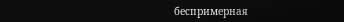беспримерная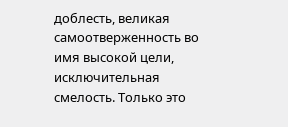доблесть, великая самоотверженность во имя высокой цели, исключительная смелость. Только это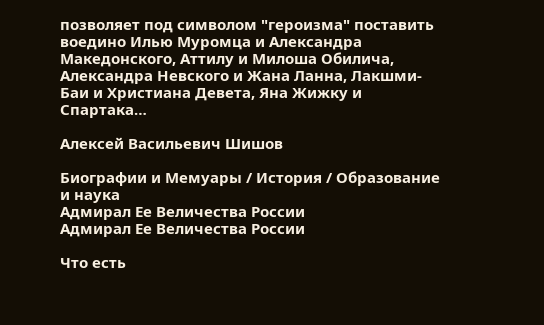позволяет под символом "героизма" поставить воедино Илью Муромца и Александра Македонского, Аттилу и Милоша Обилича, Александра Невского и Жана Ланна, Лакшми-Баи и Христиана Девета, Яна Жижку и Спартака…

Алексей Васильевич Шишов

Биографии и Мемуары / История / Образование и наука
Адмирал Ее Величества России
Адмирал Ее Величества России

Что есть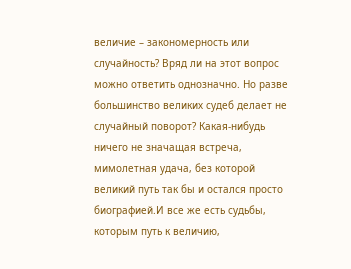величие – закономерность или случайность? Вряд ли на этот вопрос можно ответить однозначно. Но разве большинство великих судеб делает не случайный поворот? Какая-нибудь ничего не значащая встреча, мимолетная удача, без которой великий путь так бы и остался просто биографией.И все же есть судьбы, которым путь к величию,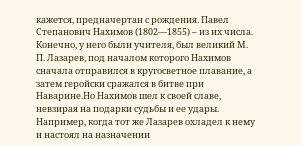кажется, предначертан с рождения. Павел Степанович Нахимов (1802—1855) – из их числа. Конечно, у него были учителя, был великий М. П. Лазарев, под началом которого Нахимов сначала отправился в кругосветное плавание, а затем геройски сражался в битве при Наварине.Но Нахимов шел к своей славе, невзирая на подарки судьбы и ее удары. Например, когда тот же Лазарев охладел к нему и настоял на назначении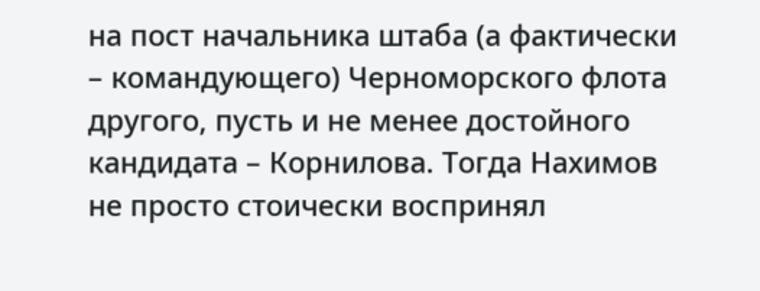на пост начальника штаба (а фактически – командующего) Черноморского флота другого, пусть и не менее достойного кандидата – Корнилова. Тогда Нахимов не просто стоически воспринял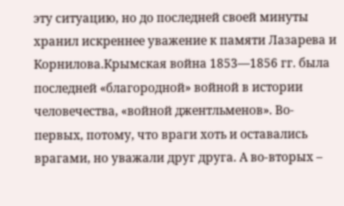эту ситуацию, но до последней своей минуты хранил искреннее уважение к памяти Лазарева и Корнилова.Крымская война 1853—1856 гг. была последней «благородной» войной в истории человечества, «войной джентльменов». Во-первых, потому, что враги хоть и оставались врагами, но уважали друг друга. А во-вторых –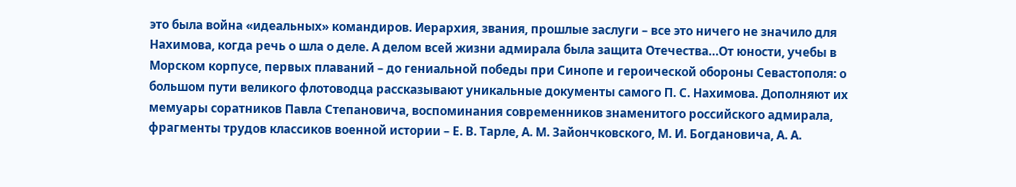это была война «идеальных» командиров. Иерархия, звания, прошлые заслуги – все это ничего не значило для Нахимова, когда речь о шла о деле. А делом всей жизни адмирала была защита Отечества…От юности, учебы в Морском корпусе, первых плаваний – до гениальной победы при Синопе и героической обороны Севастополя: о большом пути великого флотоводца рассказывают уникальные документы самого П. С. Нахимова. Дополняют их мемуары соратников Павла Степановича, воспоминания современников знаменитого российского адмирала, фрагменты трудов классиков военной истории – Е. В. Тарле, А. М. Зайончковского, М. И. Богдановича, А. А.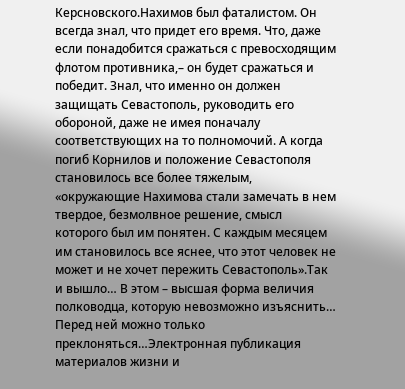Керсновского.Нахимов был фаталистом. Он всегда знал, что придет его время. Что, даже если понадобится сражаться с превосходящим флотом противника,– он будет сражаться и победит. Знал, что именно он должен защищать Севастополь, руководить его обороной, даже не имея поначалу соответствующих на то полномочий. А когда погиб Корнилов и положение Севастополя становилось все более тяжелым, «окружающие Нахимова стали замечать в нем твердое, безмолвное решение, смысл которого был им понятен. С каждым месяцем им становилось все яснее, что этот человек не может и не хочет пережить Севастополь».Так и вышло… В этом – высшая форма величия полководца, которую невозможно изъяснить… Перед ней можно только преклоняться…Электронная публикация материалов жизни и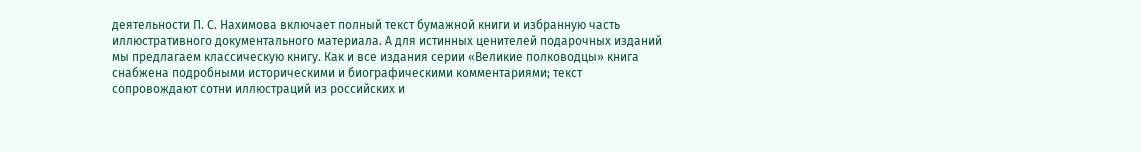деятельности П. С. Нахимова включает полный текст бумажной книги и избранную часть иллюстративного документального материала. А для истинных ценителей подарочных изданий мы предлагаем классическую книгу. Как и все издания серии «Великие полководцы» книга снабжена подробными историческими и биографическими комментариями; текст сопровождают сотни иллюстраций из российских и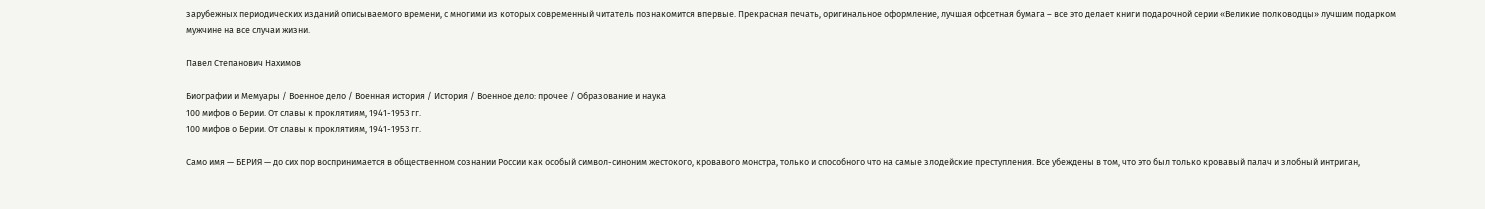зарубежных периодических изданий описываемого времени, с многими из которых современный читатель познакомится впервые. Прекрасная печать, оригинальное оформление, лучшая офсетная бумага – все это делает книги подарочной серии «Великие полководцы» лучшим подарком мужчине на все случаи жизни.

Павел Степанович Нахимов

Биографии и Мемуары / Военное дело / Военная история / История / Военное дело: прочее / Образование и наука
100 мифов о Берии. От славы к проклятиям, 1941-1953 гг.
100 мифов о Берии. От славы к проклятиям, 1941-1953 гг.

Само имя — БЕРИЯ — до сих пор воспринимается в общественном сознании России как особый символ-синоним жестокого, кровавого монстра, только и способного что на самые злодейские преступления. Все убеждены в том, что это был только кровавый палач и злобный интриган,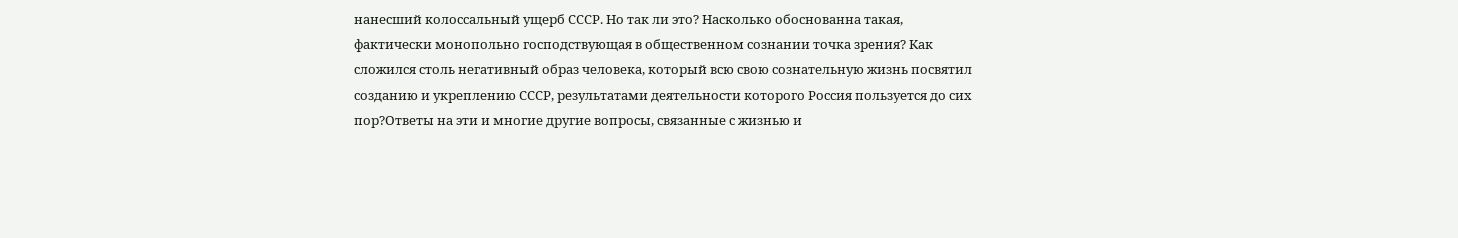нанесший колоссальный ущерб СССР. Но так ли это? Насколько обоснованна такая, фактически монопольно господствующая в общественном сознании точка зрения? Как сложился столь негативный образ человека, который всю свою сознательную жизнь посвятил созданию и укреплению СССР, результатами деятельности которого Россия пользуется до сих пор?Ответы на эти и многие другие вопросы, связанные с жизнью и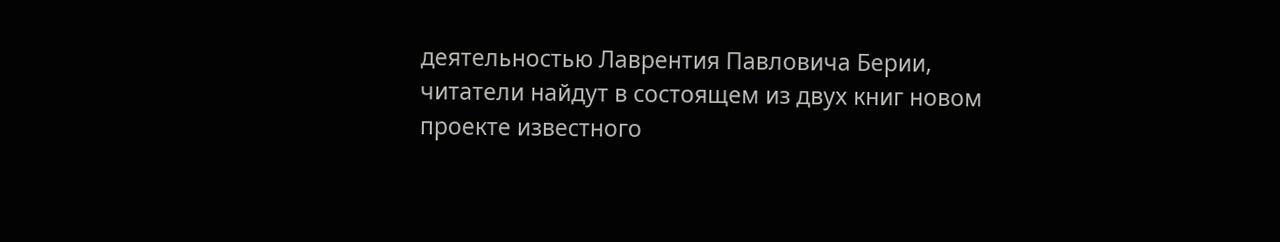деятельностью Лаврентия Павловича Берии, читатели найдут в состоящем из двух книг новом проекте известного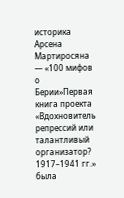историка Арсена Мартиросяна — «100 мифов о Берии»Первая книга проекта «Вдохновитель репрессий или талантливый организатор? 1917–1941 гг.» была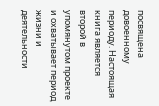посвящена довоенному периоду. Настоящая книга является второй в упомянутом проекте и охватывает период жизни и деятельности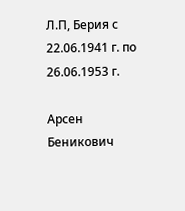Л.П, Берия с 22.06.1941 г. по 26.06.1953 г.

Арсен Беникович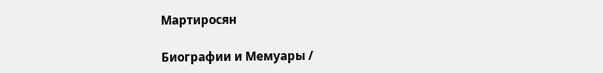Мартиросян

Биографии и Мемуары /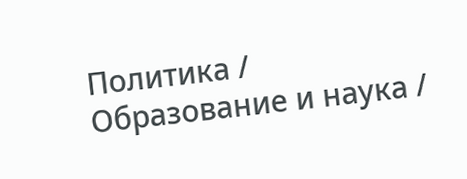Политика / Образование и наука /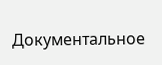Документальное